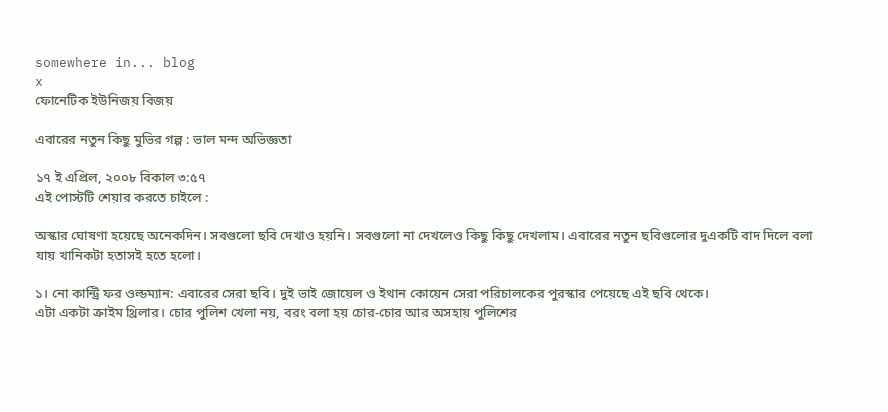somewhere in... blog
x
ফোনেটিক ইউনিজয় বিজয়

এবারের নতুন কিছু মুভির গল্প : ভাল মন্দ অভিজ্ঞতা

১৭ ই এপ্রিল, ২০০৮ বিকাল ৩:৫৭
এই পোস্টটি শেয়ার করতে চাইলে :

অস্কার ঘোষণা হয়েছে অনেকদিন। সবগুলো ছবি দেখাও হয়নি। সবগুলো না দেখলেও কিছু কিছু দেখলাম। এবারের নতুন ছবিগুলোর দুএকটি বাদ দিলে বলা যায় খানিকটা হতাসই হতে হলো।

১। নো কান্ট্রি ফর ওল্ডম্যান: এবারের সেরা ছবি। দুই ভাই জোয়েল ও ইথান কোয়েন সেরা পরিচালকের পুরস্কার পেয়েছে এই ছবি থেকে।
এটা একটা ক্রাইম থ্রিলার। চোর পুলিশ খেলা নয়, বরং বলা হয় চোর-চোর আর অসহায় পুলিশের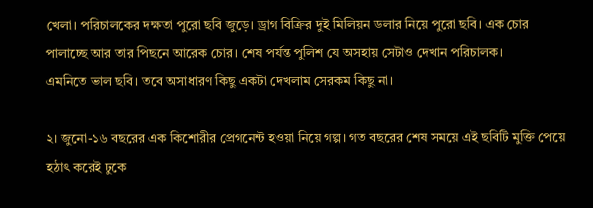খেলা। পরিচালকের দক্ষতা পুরো ছবি জুড়ে। ড্রাগ বিক্রির দুই মিলিয়ন ডলার নিয়ে পুরো ছবি। এক চোর পালাচ্ছে আর তার পিছনে আরেক চোর। শেষ পর্যন্ত পুলিশ যে অসহায় সেটাও দেখান পরিচালক।
এমনিতে ভাল ছবি। তবে অসাধারণ কিছু একটা দেখলাম সেরকম কিছু না।

২। জুনো-১৬ বছরের এক কিশোরীর প্রেগনেন্ট হওয়া নিয়ে গল্প। গত বছরের শেষ সময়ে এই ছবিটি মুক্তি পেয়ে হঠাৎ করেই ঢুকে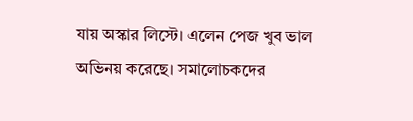যায় অস্কার লিস্টে। এলেন পেজ খুব ভাল অভিনয় করেছে। সমালোচকদের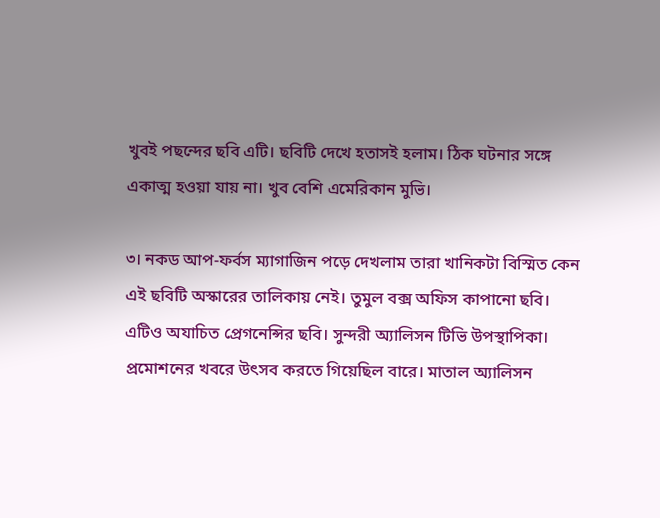খুবই পছন্দের ছবি এটি। ছবিটি দেখে হতাসই হলাম। ঠিক ঘটনার সঙ্গে একাত্ম হওয়া যায় না। খুব বেশি এমেরিকান মুভি।

৩। নকড আপ-ফর্বস ম্যাগাজিন পড়ে দেখলাম তারা খানিকটা বিস্মিত কেন এই ছবিটি অস্কারের তালিকায় নেই। তুমুল বক্স অফিস কাপানো ছবি। এটিও অযাচিত প্রেগনেন্সির ছবি। সুন্দরী অ্যালিসন টিভি উপস্থাপিকা। প্রমোশনের খবরে উৎসব করতে গিয়েছিল বারে। মাতাল অ্যালিসন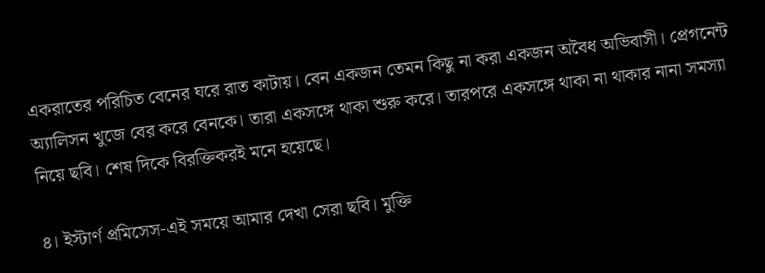একরাতের পরিচিত বেনের ঘরে রাত কাটায়। বেন একজন তেমন কিছু না করা একজন অবৈধ অভিবাসী। প্রেগনেন্ট অ্যালিসন খুজে বের করে বেনকে। তারা একসঙ্গে থাকা শুরু করে। তারপরে একসঙ্গে থাকা না থাকার নানা সমস্যা নিয়ে ছবি। শেষ দিকে বিরক্তিকরই মনে হয়েছে।

৪। ইস্টার্ণ প্রমিসেস-এই সময়ে আমার দেখা সেরা ছবি। মুক্তি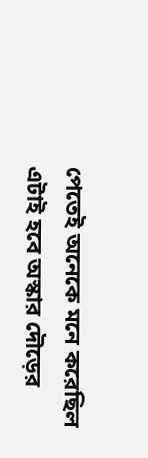পেতেই অনেকে মনে করেছিল এটাই হবে অস্কার দৌড়ের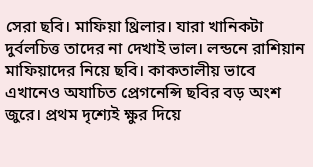সেরা ছবি। মাফিয়া থ্রিলার। যারা খানিকটা দুর্বলচিত্ত তাদের না দেখাই ভাল। লন্ডনে রাশিয়ান মাফিয়াদের নিয়ে ছবি। কাকতালীয় ভাবে এখানেও অযাচিত প্রেগনেন্সি ছবির বড় অংশ জুরে। প্রথম দৃশ্যেই ক্ষুর দিয়ে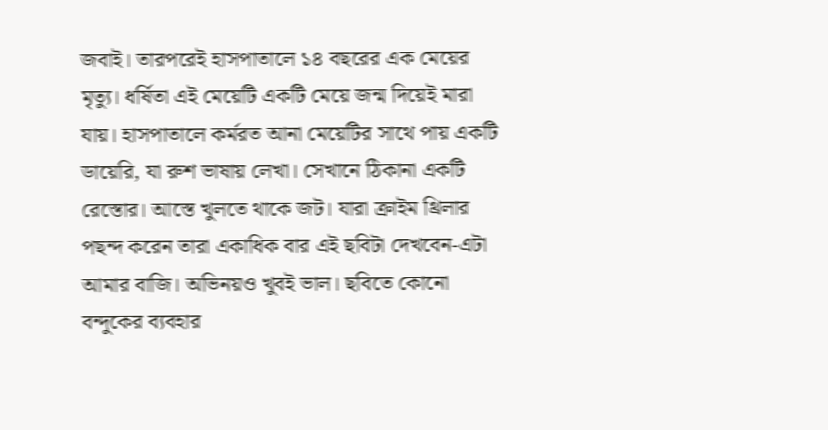জবাই। তারপরেই হাসপাতালে ১৪ বছরের এক মেয়ের মৃত্যু। ধর্ষিতা এই মেয়েটি একটি মেয়ে জন্ম দিয়েই মারা যায়। হাসপাতালে কর্মরত আনা মেয়েটির সাথে পায় একটি ডায়েরি, যা রুশ ভাষায় লেখা। সেখানে ঠিকানা একটি রেস্তোর। আস্তে খুলতে থাকে জট। যারা ক্রাইম থ্রিলার পছন্দ করেন তারা একাধিক বার এই ছবিটা দেখবেন-এটা আমার বাজি। অভিনয়ও খুবই ভাল। ছবিতে কোনো বন্দুকের ব্যবহার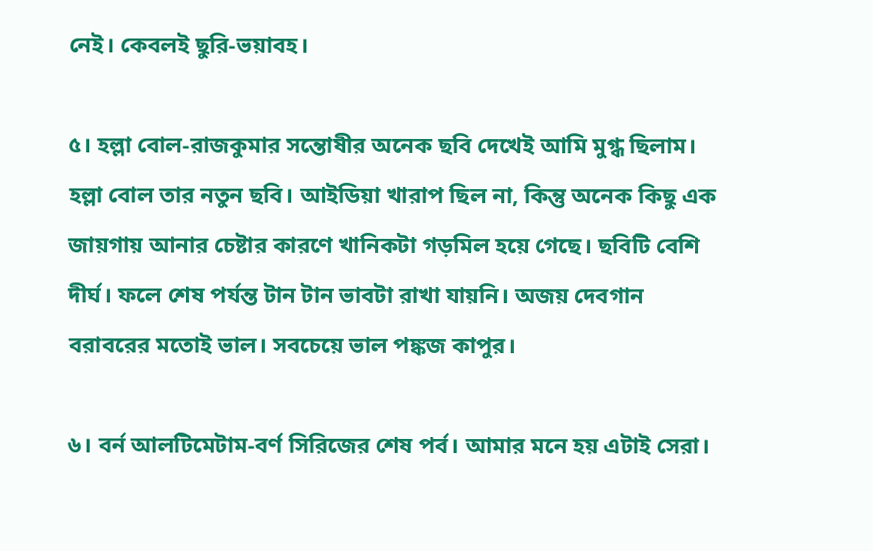নেই। কেবলই ছুরি-ভয়াবহ।

৫। হল্লা বোল-রাজকুমার সন্তোষীর অনেক ছবি দেখেই আমি মুগ্ধ ছিলাম। হল্লা বোল তার নতুন ছবি। আইডিয়া খারাপ ছিল না, কিন্তু অনেক কিছু এক জায়গায় আনার চেষ্টার কারণে খানিকটা গড়মিল হয়ে গেছে। ছবিটি বেশি দীর্ঘ। ফলে শেষ পর্যন্ত টান টান ভাবটা রাখা যায়নি। অজয় দেবগান বরাবরের মতোই ভাল। সবচেয়ে ভাল পঙ্কজ কাপুর।

৬। বর্ন আলটিমেটাম-বর্ণ সিরিজের শেষ পর্ব। আমার মনে হয় এটাই সেরা।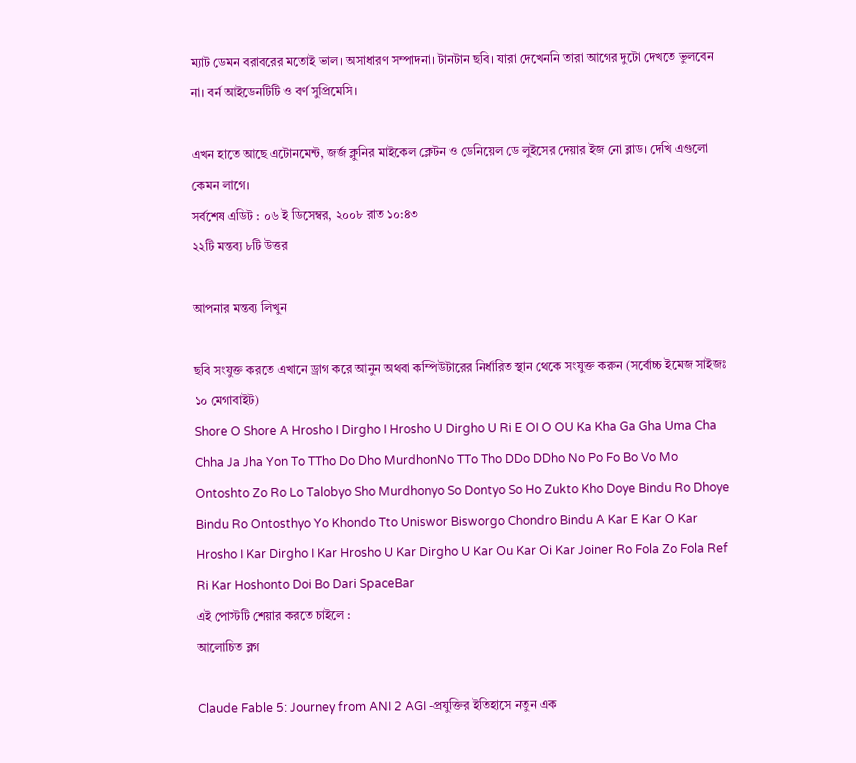ম্যাট ডেমন বরাবরের মতোই ভাল। অসাধারণ সম্পাদনা। টানটান ছবি। যারা দেখেননি তারা আগের দুটো দেখতে ভুলবেন না। বর্ন আইডেনটিটি ও বর্ণ সুপ্রিমেসি।

এখন হাতে আছে এটোনমেন্ট, জর্জ ক্লুনির মাইকেল ক্লেটন ও ডেনিয়েল ডে লুইসের দেয়ার ইজ নো ব্লাড। দেখি এগুলো কেমন লাগে।
সর্বশেষ এডিট : ০৬ ই ডিসেম্বর, ২০০৮ রাত ১০:৪৩
২২টি মন্তব্য ৮টি উত্তর

আপনার মন্তব্য লিখুন

ছবি সংযুক্ত করতে এখানে ড্রাগ করে আনুন অথবা কম্পিউটারের নির্ধারিত স্থান থেকে সংযুক্ত করুন (সর্বোচ্চ ইমেজ সাইজঃ ১০ মেগাবাইট)
Shore O Shore A Hrosho I Dirgho I Hrosho U Dirgho U Ri E OI O OU Ka Kha Ga Gha Uma Cha Chha Ja Jha Yon To TTho Do Dho MurdhonNo TTo Tho DDo DDho No Po Fo Bo Vo Mo Ontoshto Zo Ro Lo Talobyo Sho Murdhonyo So Dontyo So Ho Zukto Kho Doye Bindu Ro Dhoye Bindu Ro Ontosthyo Yo Khondo Tto Uniswor Bisworgo Chondro Bindu A Kar E Kar O Kar Hrosho I Kar Dirgho I Kar Hrosho U Kar Dirgho U Kar Ou Kar Oi Kar Joiner Ro Fola Zo Fola Ref Ri Kar Hoshonto Doi Bo Dari SpaceBar
এই পোস্টটি শেয়ার করতে চাইলে :
আলোচিত ব্লগ

Claude Fable 5: Journey from ANI 2 AGI -প্রযুক্তির ইতিহাসে নতুন এক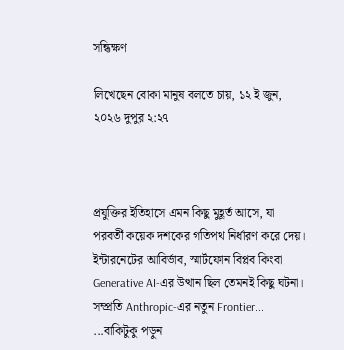সন্ধিক্ষণ

লিখেছেন বোকা মানুষ বলতে চায়, ১২ ই জুন, ২০২৬ দুপুর ২:২৭



প্রযুক্তির ইতিহাসে এমন কিছু মুহূর্ত আসে, যা পরবর্তী কয়েক দশকের গতিপথ নির্ধারণ করে দেয়। ইন্টারনেটের আবির্ভাব, স্মার্টফোন বিপ্লব কিংবা Generative AI-এর উত্থান ছিল তেমনই কিছু ঘটনা। সম্প্রতি Anthropic-এর নতুন Frontier... ...বাকিটুকু পড়ুন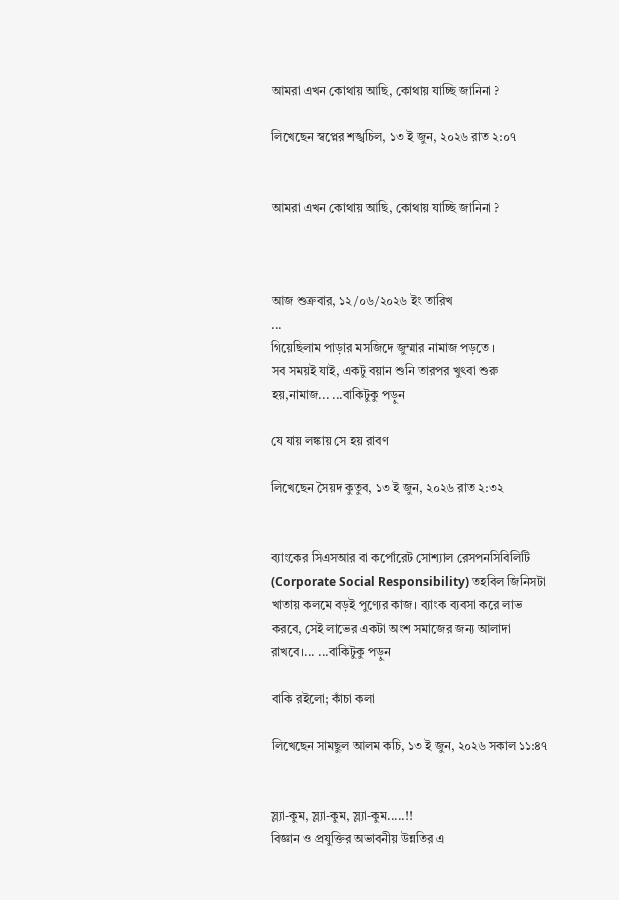আমরা এখন কোথায় আছি, কোথায় যাচ্ছি জানিনা ?

লিখেছেন স্বপ্নের শঙ্খচিল, ১৩ ই জুন, ২০২৬ রাত ২:০৭


আমরা এখন কোথায় আছি, কোথায় যাচ্ছি জানিনা ?



আজ শুক্রবার, ১২/০৬/২০২৬ ইং তারিখ
...
গিয়েছিলাম পাড়ার মসজিদে জুম্মার নামাজ পড়তে ।
সব সময়ই যাই, একটু বয়ান শুনি তারপর খুৎবা শুরু হয়,নামাজ... ...বাকিটুকু পড়ুন

যে যায় লঙ্কায় সে হয় রাবণ

লিখেছেন সৈয়দ কুতুব, ১৩ ই জুন, ২০২৬ রাত ২:৩২


ব্যাংকের সিএসআর বা কর্পোরেট সোশ্যাল রেসপনসিবিলিটি (Corporate Social Responsibility) তহবিল জিনিসটা খাতায় কলমে বড়ই পুণ্যের কাজ। ব্যাংক ব্যবসা করে লাভ করবে, সেই লাভের একটা অংশ সমাজের জন্য আলাদা রাখবে।... ...বাকিটুকু পড়ুন

বাকি রইলো; কাঁচা কলা

লিখেছেন সামছুল আলম কচি, ১৩ ই জুন, ২০২৬ সকাল ১১:৪৭


স্ল্যা-কুম, স্ল্যা-কুম, স্ল্যা-কুম.....!!
বিজ্ঞান ও প্রযুক্তির অভাবনীয় উন্নতির এ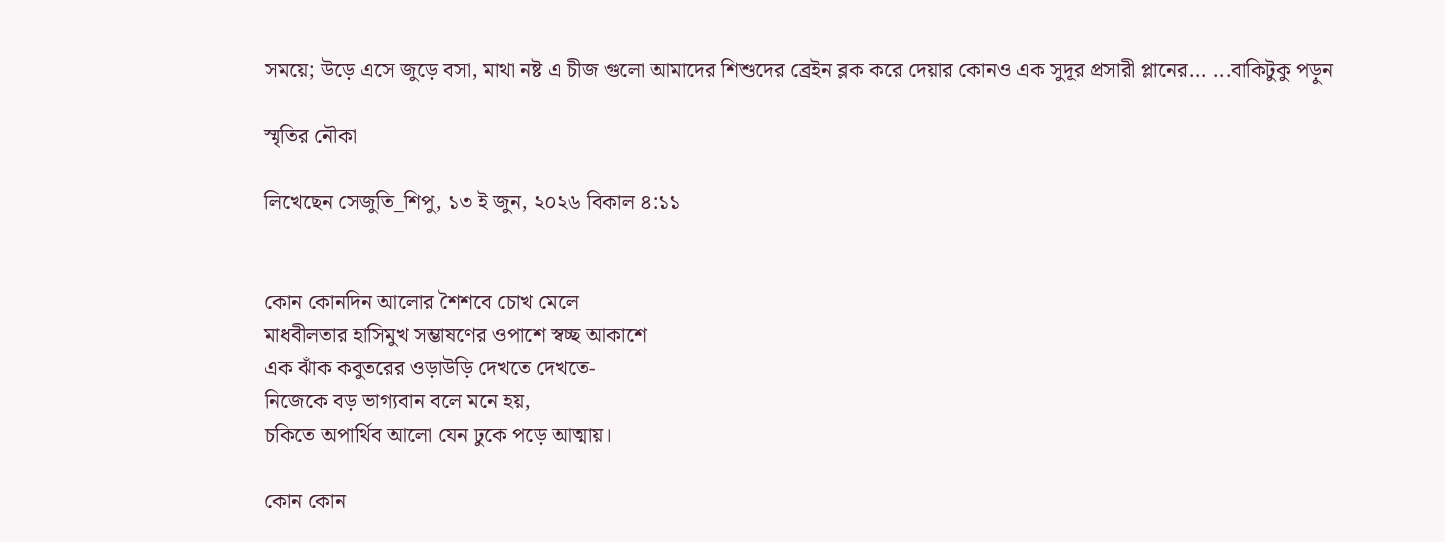সময়ে; উড়ে এসে জুড়ে বসা, মাথা নষ্ট এ চীজ গুলো আমাদের শিশুদের ব্রেইন ব্লক করে দেয়ার কোনও এক সুদূর প্রসারী প্লানের... ...বাকিটুকু পড়ুন

স্মৃতির নৌকা

লিখেছেন সেজুতি_শিপু, ১৩ ই জুন, ২০২৬ বিকাল ৪:১১


কোন কোনদিন আলোর শৈশবে চোখ মেলে
মাধবীলতার হাসিমুখ সম্ভাষণের ওপাশে স্বচ্ছ আকাশে
এক ঝাঁক কবুতরের ওড়াউড়ি দেখতে দেখতে-
নিজেকে বড় ভাগ্যবান বলে মনে হয়,
চকিতে অপার্থিব আলো যেন ঢুকে পড়ে আত্মায়।

কোন কোন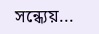সন্ধ‍্যেয়...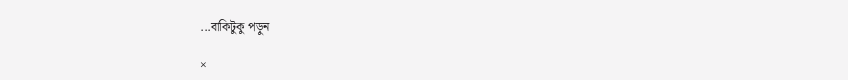...বাকিটুকু পড়ুন

×